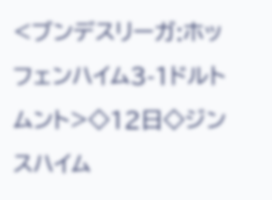<ブンデスリーガ:ホッフェンハイム3-1ドルトムント>◇12日◇ジンスハイム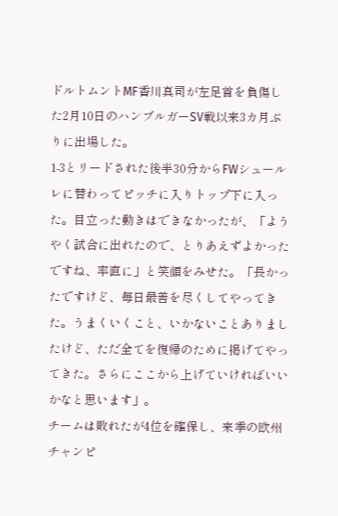ドルトムントMF香川真司が左足首を負傷した2月10日のハンブルガーSV戦以来3カ月ぶりに出場した。
1-3とリードされた後半30分からFWシュールレに替わってピッチに入りトップ下に入った。目立った動きはできなかったが、「ようやく試合に出れたので、とりあえずよかったですね、率直に」と笑顔をみせた。「長かったですけど、毎日最善を尽くしてやってきた。うまくいくこと、いかないことありましたけど、ただ全てを復帰のために掲げてやってきた。さらにここから上げていければいいかなと思います」。
チームは敗れたが4位を確保し、来季の欧州チャンピ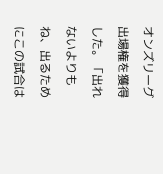オンズリーグ出場権を獲得した。「出れないよりもね、出るためにこの試合は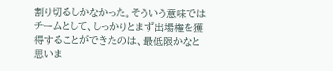割り切るしかなかった。そういう意味ではチームとして、しっかりとまず出場権を獲得することができたのは、最低限かなと思いま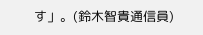す」。(鈴木智貴通信員)